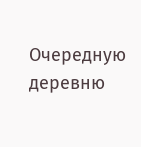Очередную деревню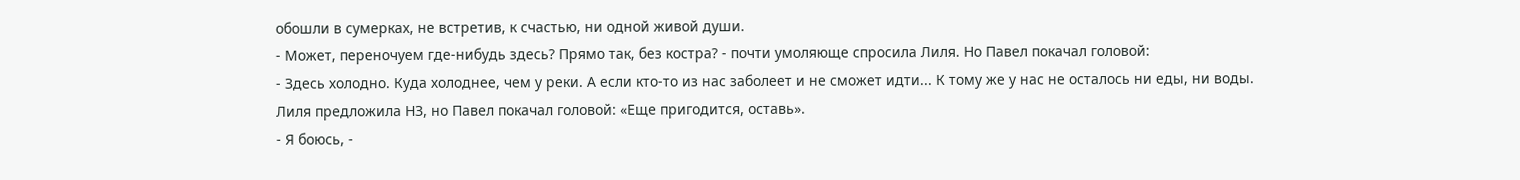обошли в сумерках, не встретив, к счастью, ни одной живой души.
- Может, переночуем где-нибудь здесь? Прямо так, без костра? - почти умоляюще спросила Лиля. Но Павел покачал головой:
- Здесь холодно. Куда холоднее, чем у реки. А если кто-то из нас заболеет и не сможет идти... К тому же у нас не осталось ни еды, ни воды.
Лиля предложила НЗ, но Павел покачал головой: «Еще пригодится, оставь».
- Я боюсь, -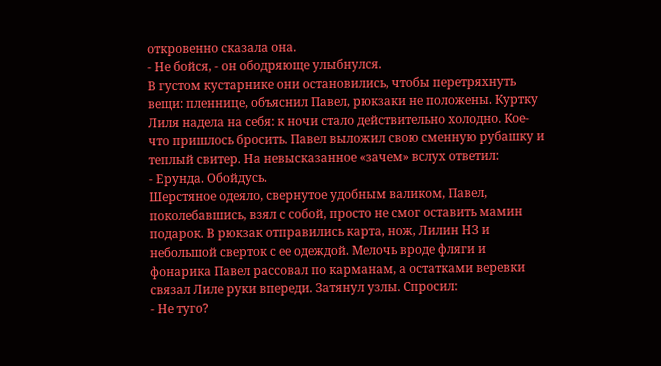откровенно сказала она.
- Не бойся, - он ободряюще улыбнулся.
В густом кустарнике они остановились, чтобы перетряхнуть вещи: пленнице, объяснил Павел, рюкзаки не положены. Куртку Лиля надела на себя: к ночи стало действительно холодно. Кое-что пришлось бросить. Павел выложил свою сменную рубашку и теплый свитер. На невысказанное «зачем» вслух ответил:
- Ерунда. Обойдусь.
Шерстяное одеяло, свернутое удобным валиком, Павел, поколебавшись, взял с собой, просто не смог оставить мамин подарок. В рюкзак отправились карта, нож, Лилин НЗ и небольшой сверток с ее одеждой. Мелочь вроде фляги и фонарика Павел рассовал по карманам, а остатками веревки связал Лиле руки впереди. Затянул узлы. Спросил:
- Не туго?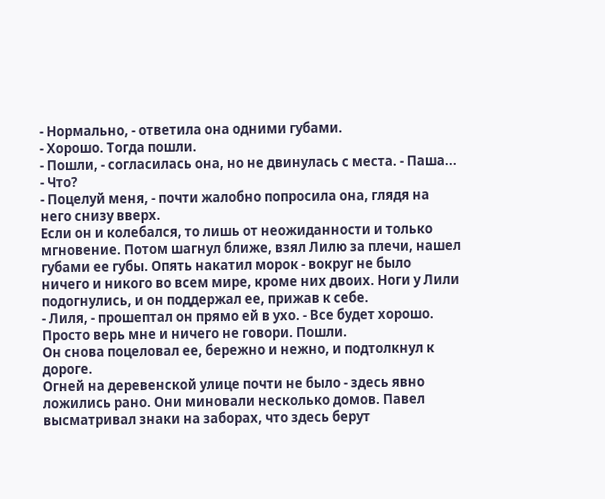- Нормально, - ответила она одними губами.
- Хорошо. Тогда пошли.
- Пошли, - согласилась она, но не двинулась с места. - Паша...
- Что?
- Поцелуй меня, - почти жалобно попросила она, глядя на него снизу вверх.
Если он и колебался, то лишь от неожиданности и только мгновение. Потом шагнул ближе, взял Лилю за плечи, нашел губами ее губы. Опять накатил морок - вокруг не было ничего и никого во всем мире, кроме них двоих. Ноги у Лили подогнулись, и он поддержал ее, прижав к себе.
- Лиля, - прошептал он прямо ей в ухо. - Все будет хорошо. Просто верь мне и ничего не говори. Пошли.
Он снова поцеловал ее, бережно и нежно, и подтолкнул к дороге.
Огней на деревенской улице почти не было - здесь явно ложились рано. Они миновали несколько домов. Павел высматривал знаки на заборах, что здесь берут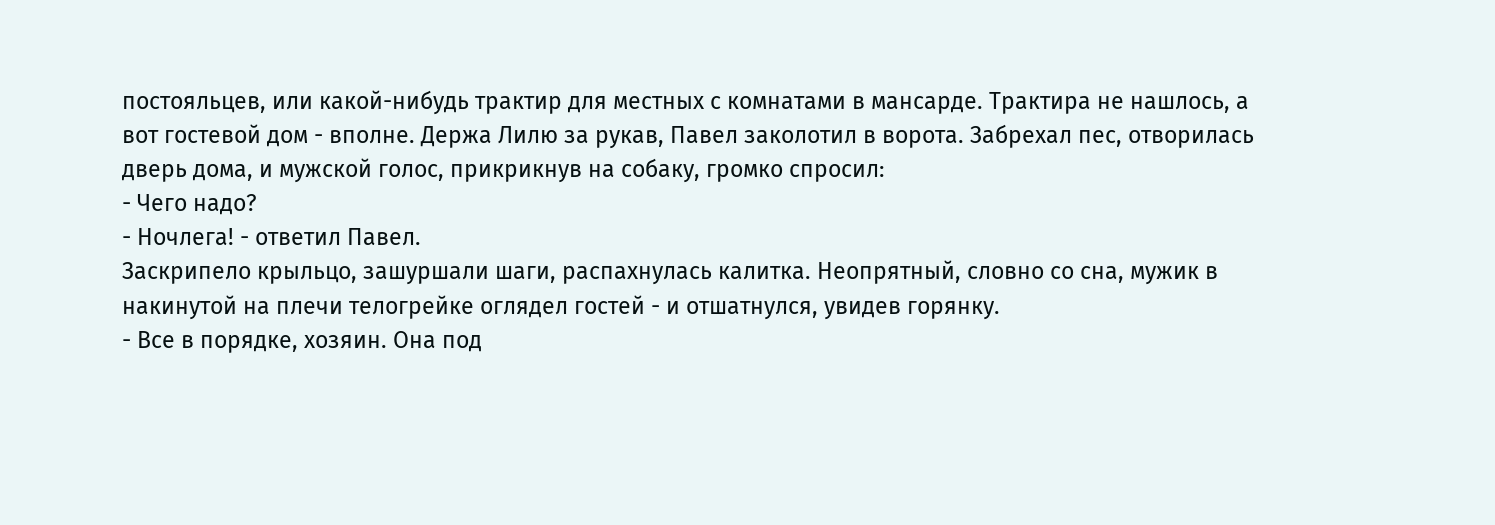постояльцев, или какой-нибудь трактир для местных с комнатами в мансарде. Трактира не нашлось, а вот гостевой дом - вполне. Держа Лилю за рукав, Павел заколотил в ворота. Забрехал пес, отворилась дверь дома, и мужской голос, прикрикнув на собаку, громко спросил:
- Чего надо?
- Ночлега! - ответил Павел.
Заскрипело крыльцо, зашуршали шаги, распахнулась калитка. Неопрятный, словно со сна, мужик в накинутой на плечи телогрейке оглядел гостей - и отшатнулся, увидев горянку.
- Все в порядке, хозяин. Она под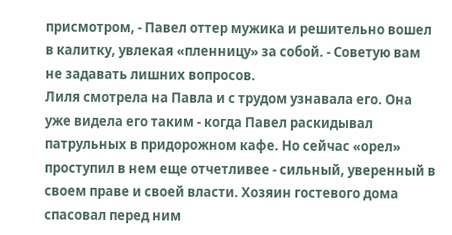присмотром, - Павел оттер мужика и решительно вошел в калитку, увлекая «пленницу» за собой. - Советую вам не задавать лишних вопросов.
Лиля смотрела на Павла и с трудом узнавала его. Она уже видела его таким - когда Павел раскидывал патрульных в придорожном кафе. Но сейчас «орел» проступил в нем еще отчетливее - сильный, уверенный в своем праве и своей власти. Хозяин гостевого дома спасовал перед ним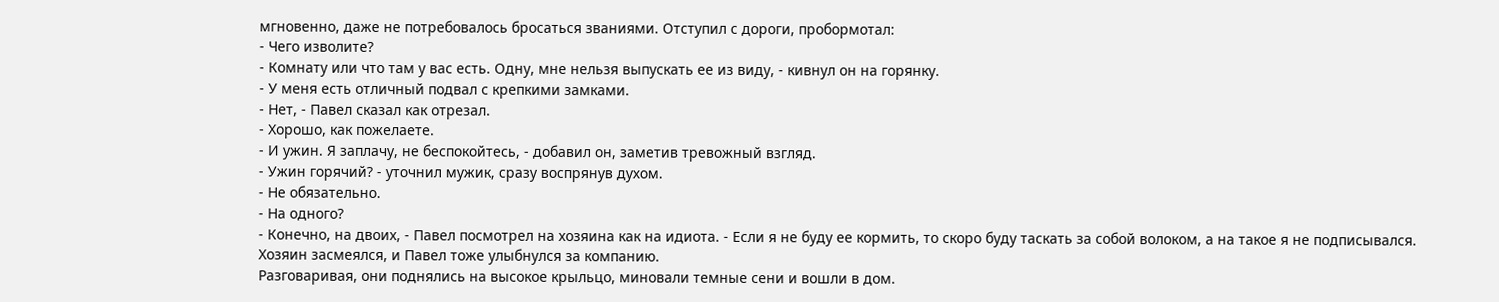мгновенно, даже не потребовалось бросаться званиями. Отступил с дороги, пробормотал:
- Чего изволите?
- Комнату или что там у вас есть. Одну, мне нельзя выпускать ее из виду, - кивнул он на горянку.
- У меня есть отличный подвал с крепкими замками.
- Нет, - Павел сказал как отрезал.
- Хорошо, как пожелаете.
- И ужин. Я заплачу, не беспокойтесь, - добавил он, заметив тревожный взгляд.
- Ужин горячий? - уточнил мужик, сразу воспрянув духом.
- Не обязательно.
- На одного?
- Конечно, на двоих, - Павел посмотрел на хозяина как на идиота. - Если я не буду ее кормить, то скоро буду таскать за собой волоком, а на такое я не подписывался.
Хозяин засмеялся, и Павел тоже улыбнулся за компанию.
Разговаривая, они поднялись на высокое крыльцо, миновали темные сени и вошли в дом.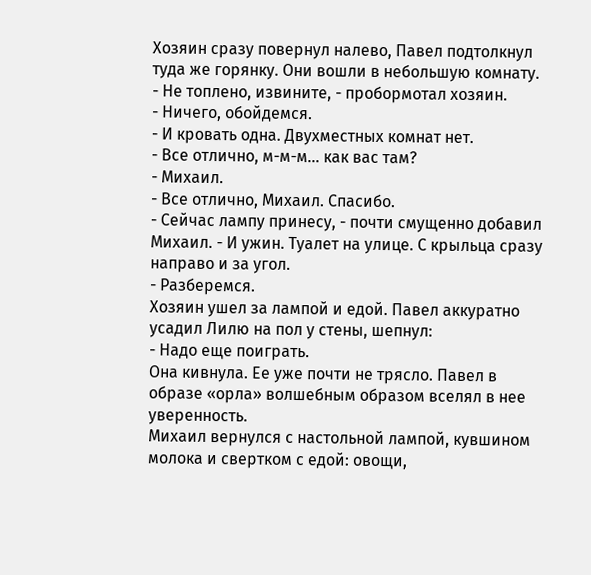Хозяин сразу повернул налево, Павел подтолкнул туда же горянку. Они вошли в небольшую комнату.
- Не топлено, извините, - пробормотал хозяин.
- Ничего, обойдемся.
- И кровать одна. Двухместных комнат нет.
- Все отлично, м-м-м... как вас там?
- Михаил.
- Все отлично, Михаил. Спасибо.
- Сейчас лампу принесу, - почти смущенно добавил Михаил. - И ужин. Туалет на улице. С крыльца сразу направо и за угол.
- Разберемся.
Хозяин ушел за лампой и едой. Павел аккуратно усадил Лилю на пол у стены, шепнул:
- Надо еще поиграть.
Она кивнула. Ее уже почти не трясло. Павел в образе «орла» волшебным образом вселял в нее уверенность.
Михаил вернулся с настольной лампой, кувшином молока и свертком с едой: овощи,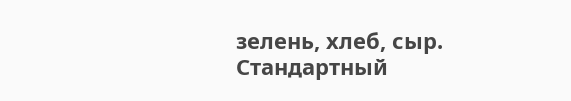зелень, хлеб, сыр. Стандартный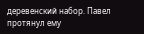деревенский набор. Павел протянул ему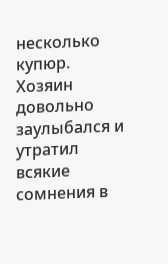несколько купюр. Хозяин довольно заулыбался и утратил всякие сомнения в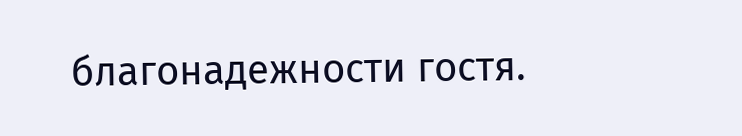благонадежности гостя.